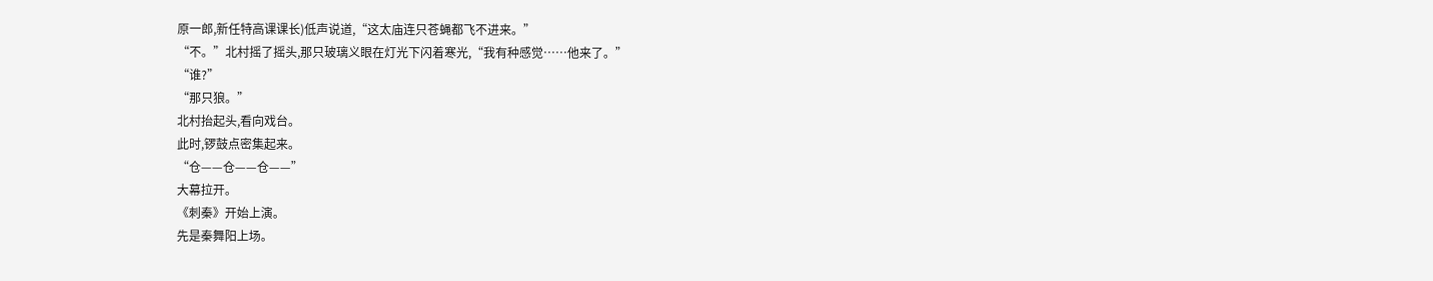原一郎,新任特高课课长)低声说道,“这太庙连只苍蝇都飞不进来。”
“不。”北村摇了摇头,那只玻璃义眼在灯光下闪着寒光,“我有种感觉……他来了。”
“谁?”
“那只狼。”
北村抬起头,看向戏台。
此时,锣鼓点密集起来。
“仓——仓——仓——”
大幕拉开。
《刺秦》开始上演。
先是秦舞阳上场。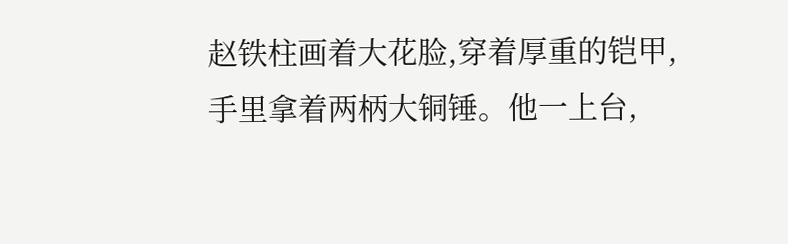赵铁柱画着大花脸,穿着厚重的铠甲,手里拿着两柄大铜锤。他一上台,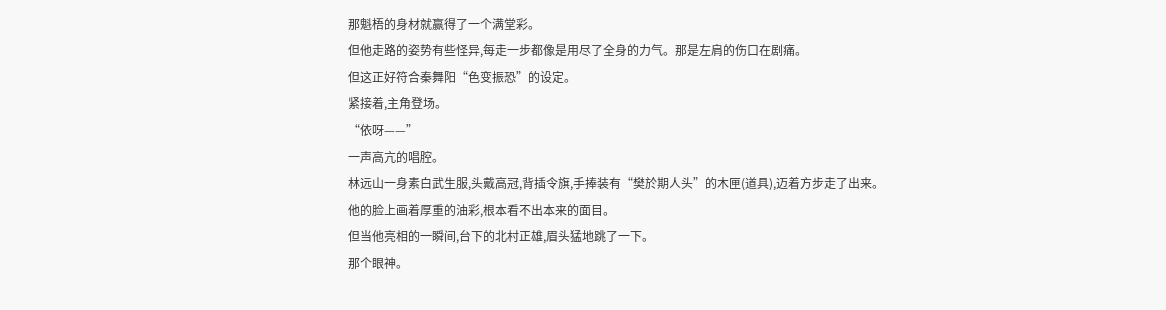那魁梧的身材就赢得了一个满堂彩。
但他走路的姿势有些怪异,每走一步都像是用尽了全身的力气。那是左肩的伤口在剧痛。
但这正好符合秦舞阳“色变振恐”的设定。
紧接着,主角登场。
“依呀——”
一声高亢的唱腔。
林远山一身素白武生服,头戴高冠,背插令旗,手捧装有“樊於期人头”的木匣(道具),迈着方步走了出来。
他的脸上画着厚重的油彩,根本看不出本来的面目。
但当他亮相的一瞬间,台下的北村正雄,眉头猛地跳了一下。
那个眼神。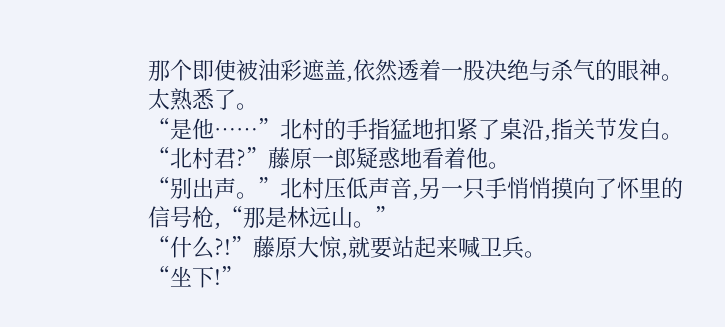那个即使被油彩遮盖,依然透着一股决绝与杀气的眼神。
太熟悉了。
“是他……”北村的手指猛地扣紧了桌沿,指关节发白。
“北村君?”藤原一郎疑惑地看着他。
“别出声。”北村压低声音,另一只手悄悄摸向了怀里的信号枪,“那是林远山。”
“什么?!”藤原大惊,就要站起来喊卫兵。
“坐下!”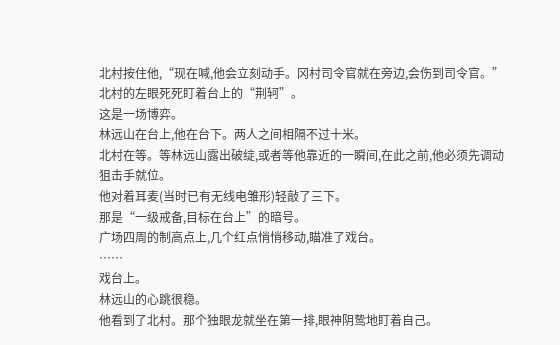北村按住他,“现在喊,他会立刻动手。冈村司令官就在旁边,会伤到司令官。”
北村的左眼死死盯着台上的“荆轲”。
这是一场博弈。
林远山在台上,他在台下。两人之间相隔不过十米。
北村在等。等林远山露出破绽,或者等他靠近的一瞬间,在此之前,他必须先调动狙击手就位。
他对着耳麦(当时已有无线电雏形)轻敲了三下。
那是“一级戒备,目标在台上”的暗号。
广场四周的制高点上,几个红点悄悄移动,瞄准了戏台。
……
戏台上。
林远山的心跳很稳。
他看到了北村。那个独眼龙就坐在第一排,眼神阴鸷地盯着自己。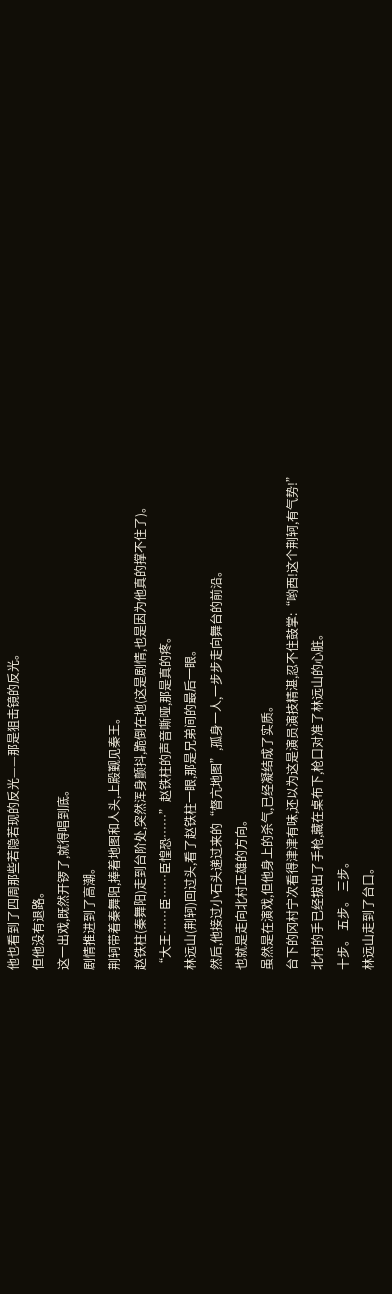他也看到了四周那些若隐若现的反光——那是狙击镜的反光。
但他没有退路。
这一出戏,既然开锣了,就得唱到底。
剧情推进到了高潮。
荆轲带着秦舞阳,捧着地图和人头,上殿觐见秦王。
赵铁柱(秦舞阳)走到台阶处,突然浑身颤抖,跪倒在地(这是剧情,也是因为他真的撑不住了)。
“大王……臣……臣惶恐……”赵铁柱的声音嘶哑,那是真的疼。
林远山(荆轲)回过头,看了赵铁柱一眼,那是兄弟间的最后一眼。
然后,他接过小石头递过来的“督亢地图”,孤身一人,一步步走向舞台的前沿。
也就是走向北村正雄的方向。
虽然是在演戏,但他身上的杀气,已经凝结成了实质。
台下的冈村宁次看得津津有味,还以为这是演员演技精湛,忍不住鼓掌:“哟西!这个荆轲,有气势!”
北村的手已经拔出了手枪,藏在桌布下,枪口对准了林远山的心脏。
十步。 五步。 三步。
林远山走到了台口。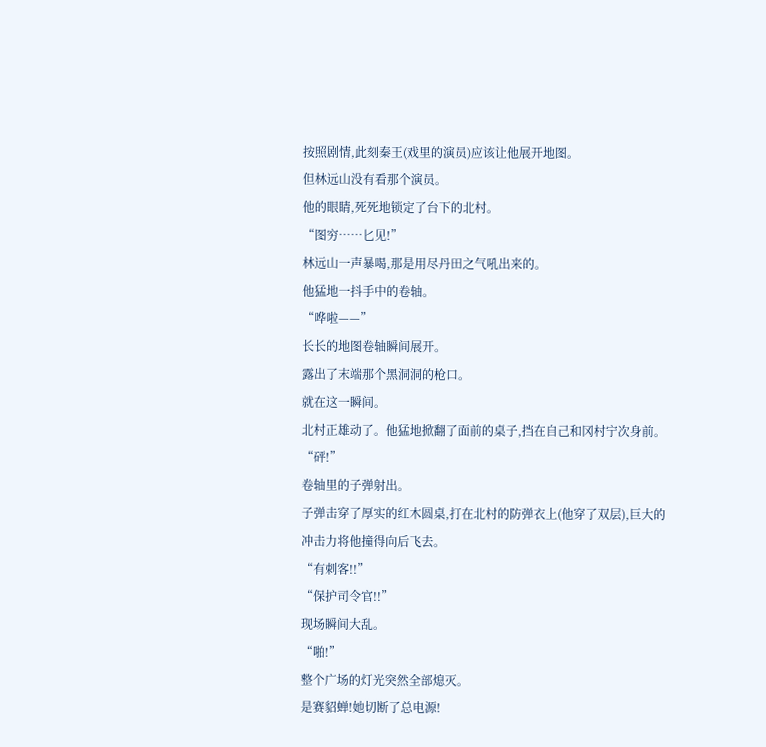按照剧情,此刻秦王(戏里的演员)应该让他展开地图。
但林远山没有看那个演员。
他的眼睛,死死地锁定了台下的北村。
“图穷……匕见!”
林远山一声暴喝,那是用尽丹田之气吼出来的。
他猛地一抖手中的卷轴。
“哗啦——”
长长的地图卷轴瞬间展开。
露出了末端那个黑洞洞的枪口。
就在这一瞬间。
北村正雄动了。他猛地掀翻了面前的桌子,挡在自己和冈村宁次身前。
“砰!”
卷轴里的子弹射出。
子弹击穿了厚实的红木圆桌,打在北村的防弹衣上(他穿了双层),巨大的冲击力将他撞得向后飞去。
“有刺客!!”
“保护司令官!!”
现场瞬间大乱。
“啪!”
整个广场的灯光突然全部熄灭。
是赛貂蝉!她切断了总电源!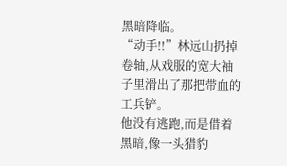黑暗降临。
“动手!!”林远山扔掉卷轴,从戏服的宽大袖子里滑出了那把带血的工兵铲。
他没有逃跑,而是借着黑暗,像一头猎豹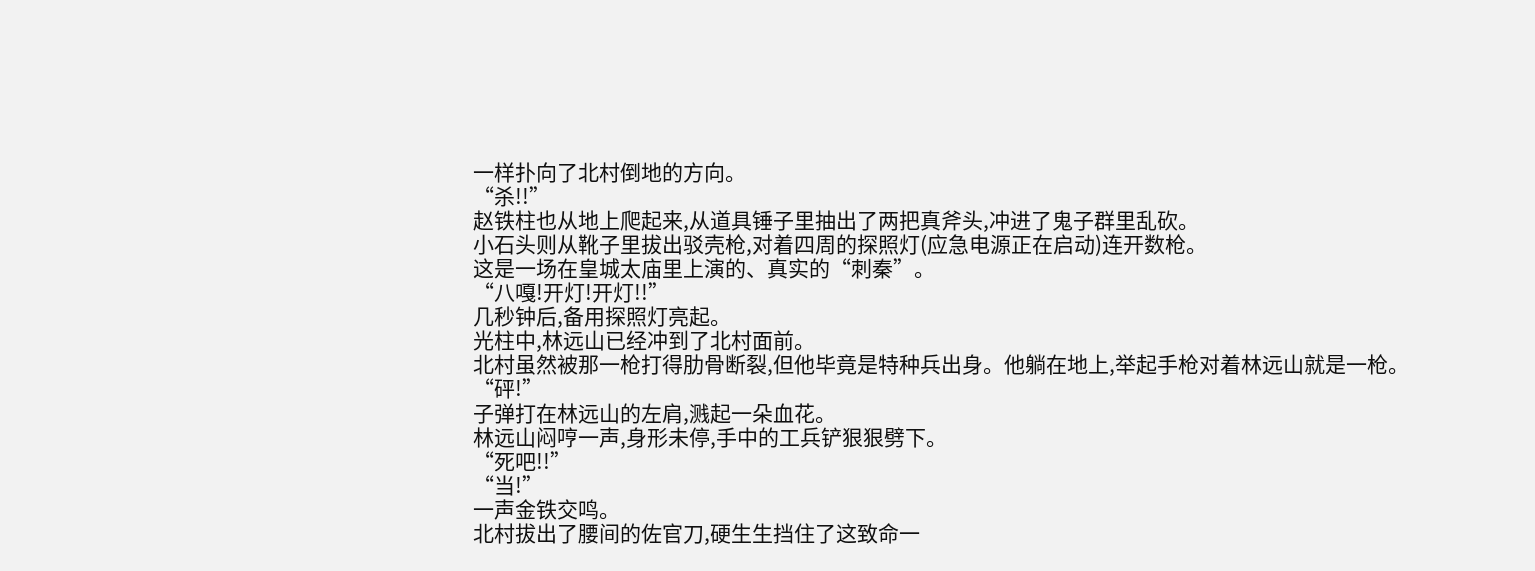一样扑向了北村倒地的方向。
“杀!!”
赵铁柱也从地上爬起来,从道具锤子里抽出了两把真斧头,冲进了鬼子群里乱砍。
小石头则从靴子里拔出驳壳枪,对着四周的探照灯(应急电源正在启动)连开数枪。
这是一场在皇城太庙里上演的、真实的“刺秦”。
“八嘎!开灯!开灯!!”
几秒钟后,备用探照灯亮起。
光柱中,林远山已经冲到了北村面前。
北村虽然被那一枪打得肋骨断裂,但他毕竟是特种兵出身。他躺在地上,举起手枪对着林远山就是一枪。
“砰!”
子弹打在林远山的左肩,溅起一朵血花。
林远山闷哼一声,身形未停,手中的工兵铲狠狠劈下。
“死吧!!”
“当!”
一声金铁交鸣。
北村拔出了腰间的佐官刀,硬生生挡住了这致命一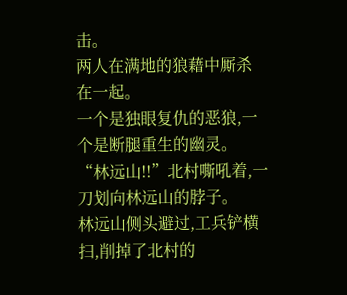击。
两人在满地的狼藉中厮杀在一起。
一个是独眼复仇的恶狼,一个是断腿重生的幽灵。
“林远山!!”北村嘶吼着,一刀划向林远山的脖子。
林远山侧头避过,工兵铲横扫,削掉了北村的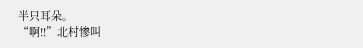半只耳朵。
“啊!!”北村惨叫